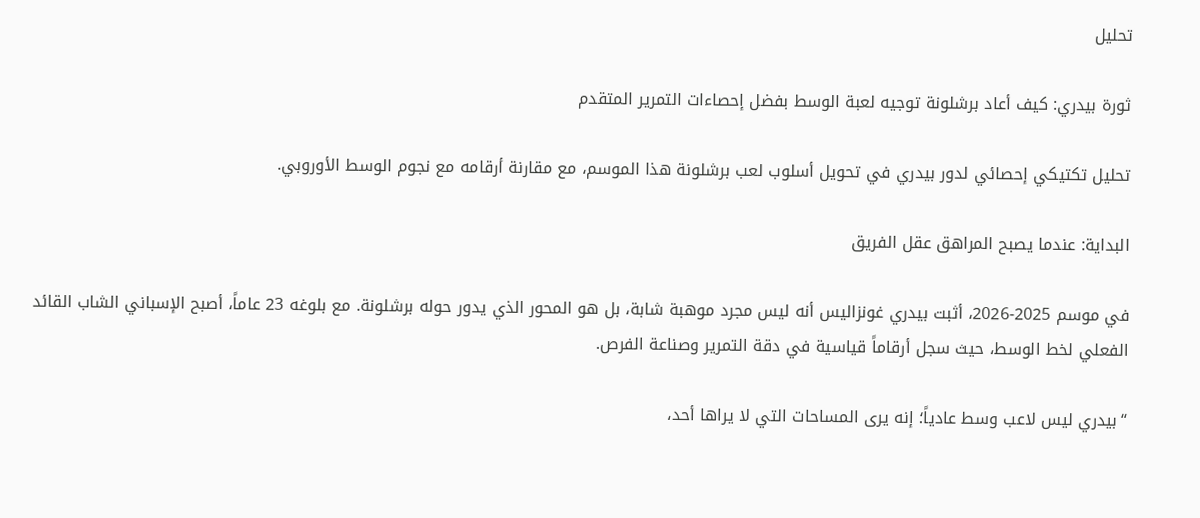تحليل

ثورة بيدري: كيف أعاد برشلونة توجيه لعبة الوسط بفضل إحصاءات التمرير المتقدم

تحليل تكتيكي إحصائي لدور بيدري في تحويل أسلوب لعب برشلونة هذا الموسم، مع مقارنة أرقامه مع نجوم الوسط الأوروبي.

البداية: عندما يصبح المراهق عقل الفريق

في موسم 2025-2026، أثبت بيدري غونزاليس أنه ليس مجرد موهبة شابة، بل هو المحور الذي يدور حوله برشلونة. مع بلوغه 23 عاماً، أصبح الإسباني الشاب القائد الفعلي لخط الوسط، حيث سجل أرقاماً قياسية في دقة التمرير وصناعة الفرص.

“بيدري ليس لاعب وسط عادياً؛ إنه يرى المساحات التي لا يراها أحد،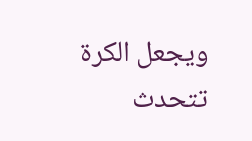ويجعل الكرة تتحدث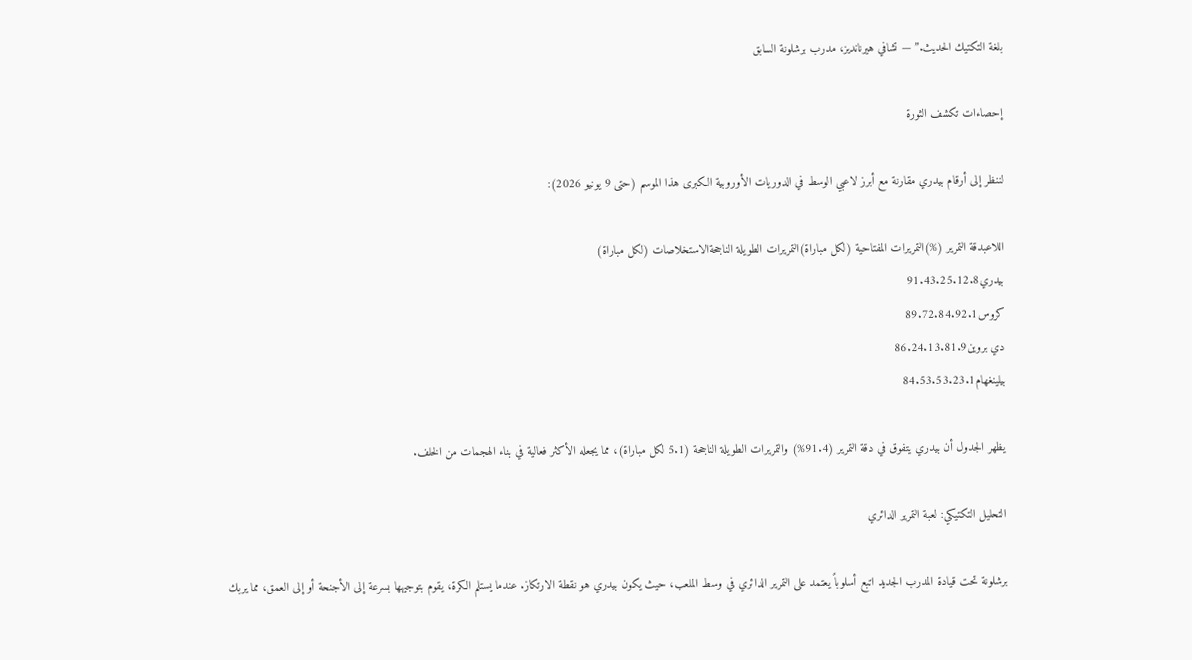بلغة التكتيك الحديث.” — تشافي هيرنانديز، مدرب برشلونة السابق

إحصاءات تكشف الثورة

لننظر إلى أرقام بيدري مقارنة مع أبرز لاعبي الوسط في الدوريات الأوروبية الكبرى هذا الموسم (حتى 9 يونيو 2026):

اللاعبدقة التمرير (%)التمريرات المفتاحية (لكل مباراة)التمريرات الطويلة الناجحةالاستخلاصات (لكل مباراة)
بيدري91.43.25.12.8
كروس89.72.84.92.1
دي بروين86.24.13.81.9
بيلينغهام84.53.53.23.1

يظهر الجدول أن بيدري يتفوق في دقة التمرير (91.4%) والتمريرات الطويلة الناجحة (5.1 لكل مباراة)، مما يجعله الأكثر فعالية في بناء الهجمات من الخلف.

التحليل التكتيكي: لعبة التمرير الدائري

برشلونة تحت قيادة المدرب الجديد اتبع أسلوباً يعتمد على التمرير الدائري في وسط الملعب، حيث يكون بيدري هو نقطة الارتكاز. عندما يستلم الكرة، يقوم بتوجيهها بسرعة إلى الأجنحة أو إلى العمق، مما يربك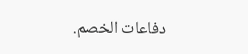دفاعات الخصم.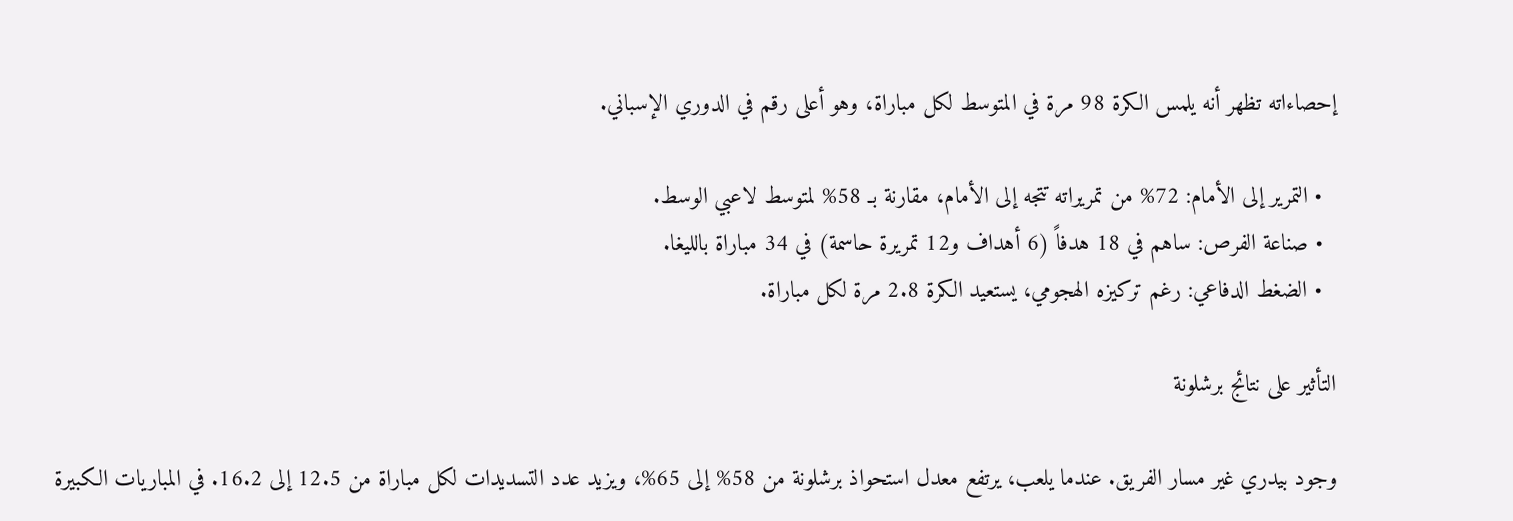إحصاءاته تظهر أنه يلمس الكرة 98 مرة في المتوسط لكل مباراة، وهو أعلى رقم في الدوري الإسباني.

  • التمرير إلى الأمام: 72% من تمريراته تتجه إلى الأمام، مقارنة بـ 58% لمتوسط لاعبي الوسط.
  • صناعة الفرص: ساهم في 18 هدفاً (6 أهداف و12 تمريرة حاسمة) في 34 مباراة بالليغا.
  • الضغط الدفاعي: رغم تركيزه الهجومي، يستعيد الكرة 2.8 مرة لكل مباراة.

التأثير على نتائج برشلونة

وجود بيدري غير مسار الفريق. عندما يلعب، يرتفع معدل استحواذ برشلونة من 58% إلى 65%، ويزيد عدد التسديدات لكل مباراة من 12.5 إلى 16.2. في المباريات الكبيرة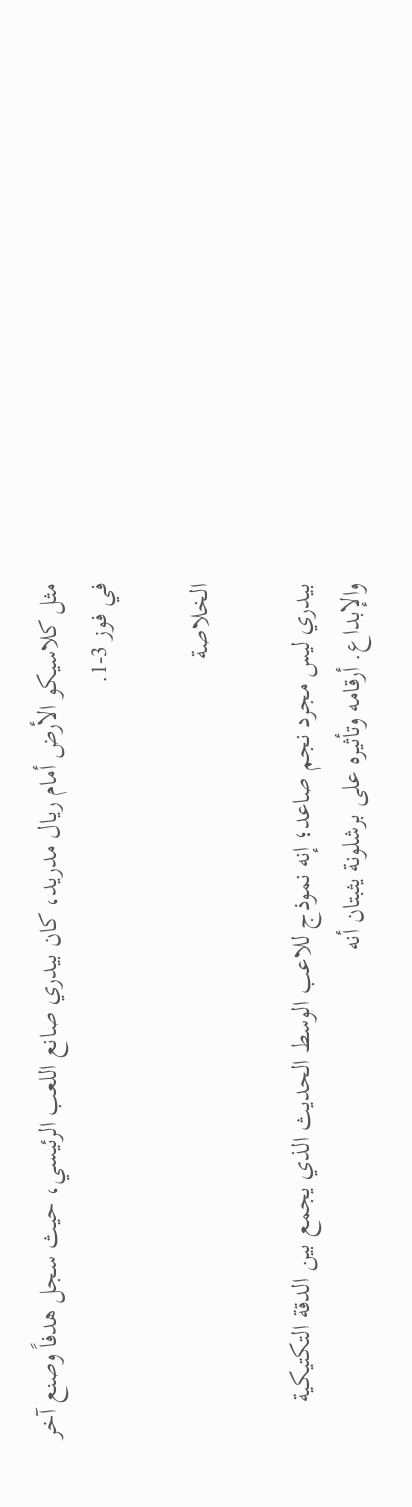مثل كلاسيكو الأرض أمام ريال مدريد، كان بيدري صانع اللعب الرئيسي، حيث سجل هدفاً وصنع آخر في فوز 3-1.

الخلاصة

بيدري ليس مجرد نجم صاعد؛ إنه نموذج للاعب الوسط الحديث الذي يجمع بين الدقة التكتيكية والإبداع. أرقامه وتأثيره على برشلونة يثبتان أنه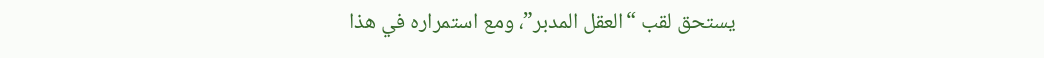يستحق لقب “العقل المدبر”، ومع استمراره في هذا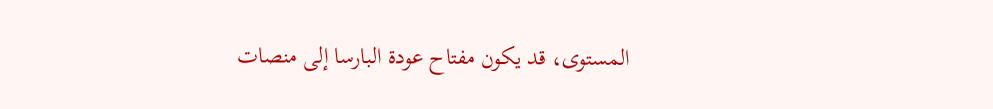المستوى، قد يكون مفتاح عودة البارسا إلى منصات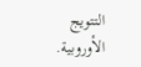التتويج الأوروبية.